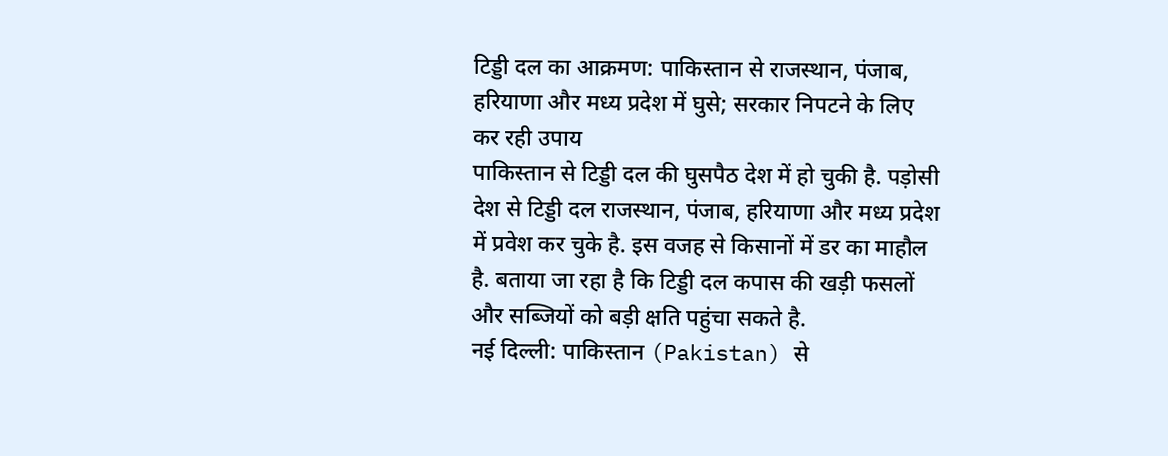टिड्डी दल का आक्रमण: पाकिस्तान से राजस्थान, पंजाब, हरियाणा और मध्य प्रदेश में घुसे; सरकार निपटने के लिए कर रही उपाय
पाकिस्तान से टिड्डी दल की घुसपैठ देश में हो चुकी है. पड़ोसी देश से टिड्डी दल राजस्थान, पंजाब, हरियाणा और मध्य प्रदेश में प्रवेश कर चुके है. इस वजह से किसानों में डर का माहौल है. बताया जा रहा है कि टिड्डी दल कपास की खड़ी फसलों और सब्जियों को बड़ी क्षति पहुंचा सकते है.
नई दिल्ली: पाकिस्तान (Pakistan) से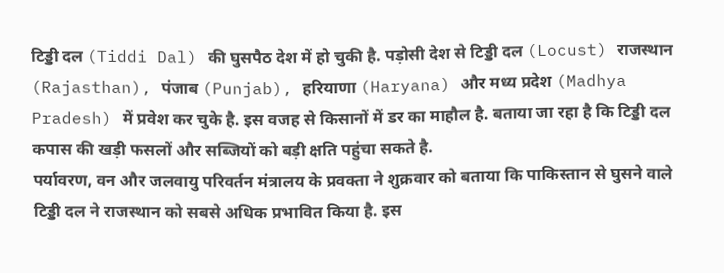टिड्डी दल (Tiddi Dal) की घुसपैठ देश में हो चुकी है. पड़ोसी देश से टिड्डी दल (Locust) राजस्थान (Rajasthan), पंजाब (Punjab), हरियाणा (Haryana) और मध्य प्रदेश (Madhya Pradesh) में प्रवेश कर चुके है. इस वजह से किसानों में डर का माहौल है. बताया जा रहा है कि टिड्डी दल कपास की खड़ी फसलों और सब्जियों को बड़ी क्षति पहुंचा सकते है.
पर्यावरण, वन और जलवायु परिवर्तन मंत्रालय के प्रवक्ता ने शुक्रवार को बताया कि पाकिस्तान से घुसने वाले टिड्डी दल ने राजस्थान को सबसे अधिक प्रभावित किया है. इस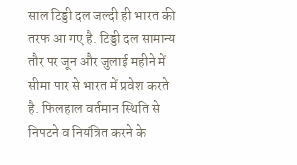साल टिड्डी दल जल्दी ही भारत की तरफ आ गए है. टिड्डी दल सामान्य तौर पर जून और जुलाई महीने में सीमा पार से भारत में प्रवेश करते है. फिलहाल वर्तमान स्थिति से निपटने व नियंत्रित करने के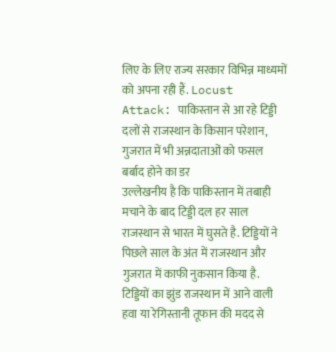लिए के लिए राज्य सरकार विभिन्न माध्यमों को अपना रही हैं. Locust Attack: पाकिस्तान से आ रहे टिड्डी दलों से राजस्थान के किसान परेशान, गुजरात में भी अन्नदाताओं को फसल बर्बाद होने का डर
उल्लेखनीय है कि पाकिस्तान में तबाही मचाने के बाद टिड्डी दल हर साल राजस्थान से भारत में घुसते है. टिड्डियों ने पिछले साल के अंत में राजस्थान और गुजरात में काफी नुकसान किया है. टिड्डियों का झुंड राजस्थान में आने वाली हवा या रेगिस्तानी तूफान की मदद से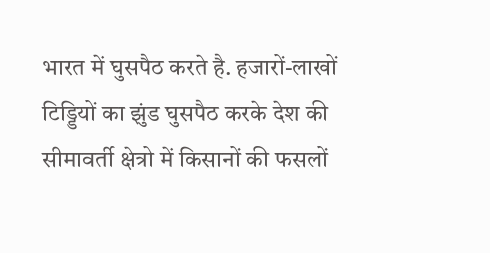भारत में घुसपैठ करते है. हजारों-लाखों टिड्डियों का झुंड घुसपैठ करके देश की सीमावर्ती क्षेत्रो में किसानों की फसलों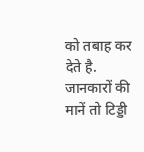को तबाह कर देते है.
जानकारों की मानें तो टिड्डी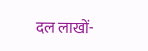दल लाखों-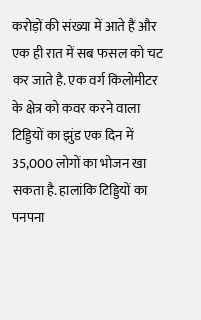करोड़ों की संख्या में आते हैं और एक ही रात में सब फसल को चट कर जाते है. एक वर्ग किलोमीटर के क्षेत्र को कवर करने वाला टिड्डियों का झुंड एक दिन में 35,000 लोगों का भोजन खा सकता है. हालांकि टिड्डियों का पनपना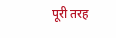पूरी तरह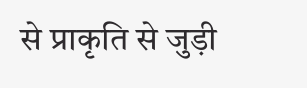से प्राकृति से जुड़ी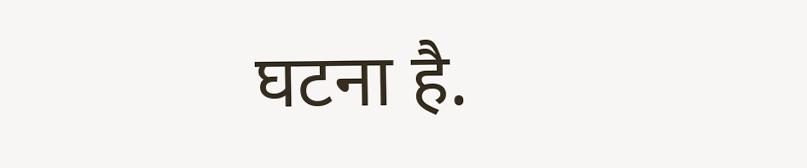घटना है.